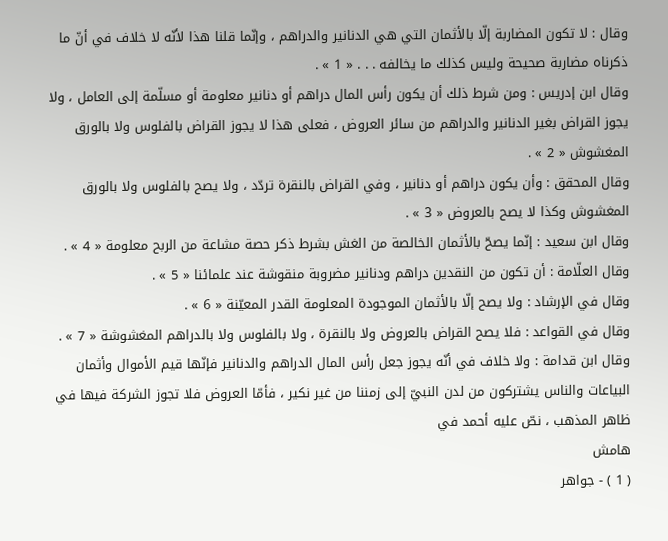وقال : لا تكون المضاربة إلّا بالأثمان التي هي الدنانير والدراهم ، وإنّما قلنا هذا لأنّه لا خلاف في أنّ ما ذكرناه مضاربة صحيحة وليس كذلك ما يخالفه . . . « 1 » .
وقال ابن إدريس : ومن شرط ذلك أن يكون رأس المال دراهم أو دنانير معلومة أو مسلّمة إلى العامل ، ولا يجوز القراض بغير الدنانير والدراهم من سائر العروض ، فعلى هذا لا يجوز القراض بالفلوس ولا بالورق المغشوش « 2 » .
وقال المحقق : وأن يكون دراهم أو دنانير ، وفي القراض بالنقرة تردّد ، ولا يصح بالفلوس ولا بالورق المغشوش وكذا لا يصح بالعروض « 3 » .
وقال ابن سعيد : إنّما يصحّ بالأثمان الخالصة من الغش بشرط ذكر حصة مشاعة من الربح معلومة « 4 » .
وقال العلّامة : أن تكون من النقدين دراهم ودنانير مضروبة منقوشة عند علمائنا « 5 » .
وقال في الإرشاد : ولا يصح إلّا بالأثمان الموجودة المعلومة القدر المعيّنة « 6 » .
وقال في القواعد : فلا يصح القراض بالعروض ولا بالنقرة ، ولا بالفلوس ولا بالدراهم المغشوشة « 7 » .
وقال ابن قدامة : ولا خلاف في أنّه يجوز جعل رأس المال الدراهم والدنانير فإنّها قيم الأموال وأثمان البياعات والناس يشتركون من لدن النبيّ إلى زمننا من غير نكير ، فأمّا العروض فلا تجوز الشركة فيها في ظاهر المذهب ، نصّ عليه أحمد في
هامش
( 1 ) - جواهر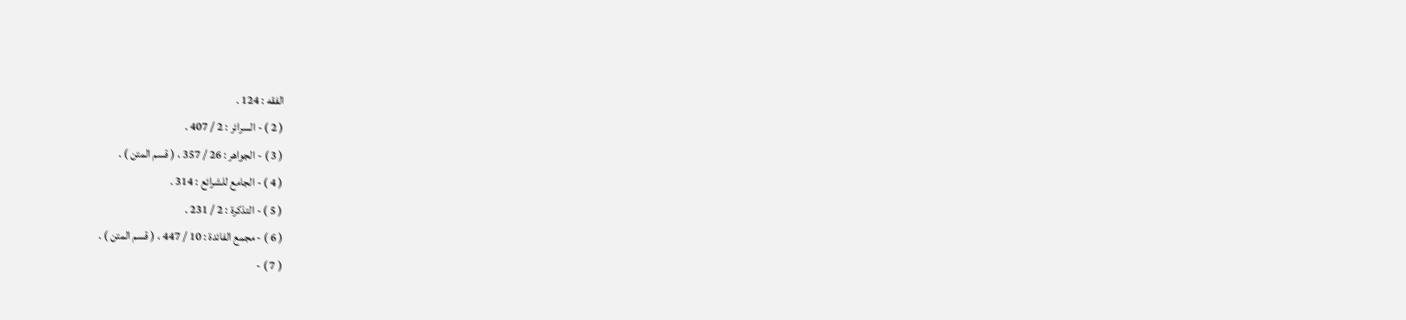الفقه : 124 .
( 2 ) - السرائر : 2 / 407 .
( 3 ) - الجواهر : 26 / 357 ، ( قسم المتن ) .
( 4 ) - الجامع للشرائع : 314 .
( 5 ) - التذكرة : 2 / 231 .
( 6 ) - مجمع الفائدة : 10 / 447 ، ( قسم المتن ) .
( 7 ) -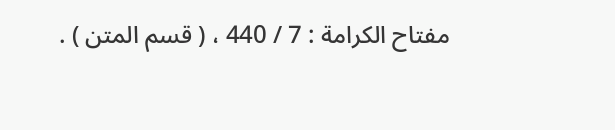مفتاح الكرامة : 7 / 440 ، ( قسم المتن ) .